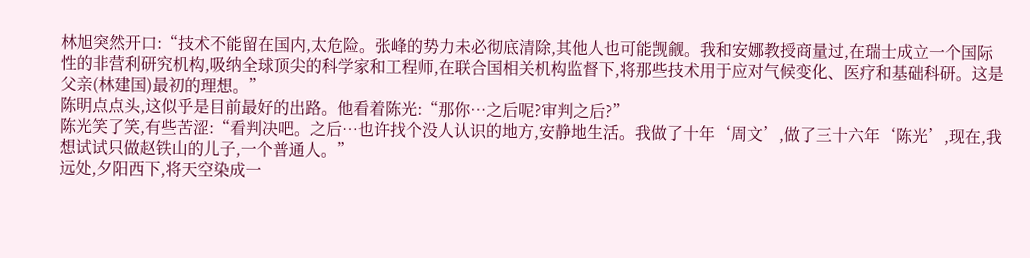林旭突然开口:“技术不能留在国内,太危险。张峰的势力未必彻底清除,其他人也可能觊觎。我和安娜教授商量过,在瑞士成立一个国际性的非营利研究机构,吸纳全球顶尖的科学家和工程师,在联合国相关机构监督下,将那些技术用于应对气候变化、医疗和基础科研。这是父亲(林建国)最初的理想。”
陈明点点头,这似乎是目前最好的出路。他看着陈光:“那你…之后呢?审判之后?”
陈光笑了笑,有些苦涩:“看判决吧。之后…也许找个没人认识的地方,安静地生活。我做了十年‘周文’,做了三十六年‘陈光’,现在,我想试试只做赵铁山的儿子,一个普通人。”
远处,夕阳西下,将天空染成一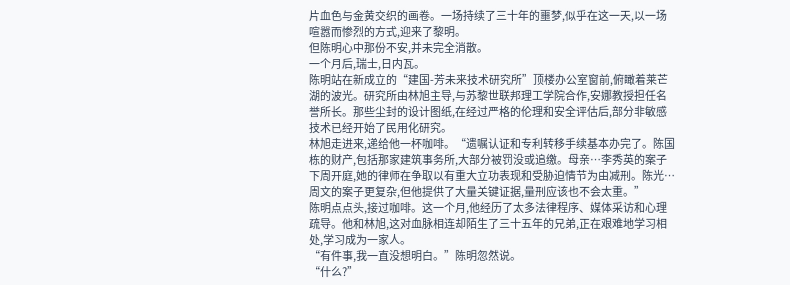片血色与金黄交织的画卷。一场持续了三十年的噩梦,似乎在这一天,以一场喧嚣而惨烈的方式,迎来了黎明。
但陈明心中那份不安,并未完全消散。
一个月后,瑞士,日内瓦。
陈明站在新成立的“建国-芳未来技术研究所”顶楼办公室窗前,俯瞰着莱芒湖的波光。研究所由林旭主导,与苏黎世联邦理工学院合作,安娜教授担任名誉所长。那些尘封的设计图纸,在经过严格的伦理和安全评估后,部分非敏感技术已经开始了民用化研究。
林旭走进来,递给他一杯咖啡。“遗嘱认证和专利转移手续基本办完了。陈国栋的财产,包括那家建筑事务所,大部分被罚没或追缴。母亲…李秀英的案子下周开庭,她的律师在争取以有重大立功表现和受胁迫情节为由减刑。陈光…周文的案子更复杂,但他提供了大量关键证据,量刑应该也不会太重。”
陈明点点头,接过咖啡。这一个月,他经历了太多法律程序、媒体采访和心理疏导。他和林旭,这对血脉相连却陌生了三十五年的兄弟,正在艰难地学习相处,学习成为一家人。
“有件事,我一直没想明白。”陈明忽然说。
“什么?”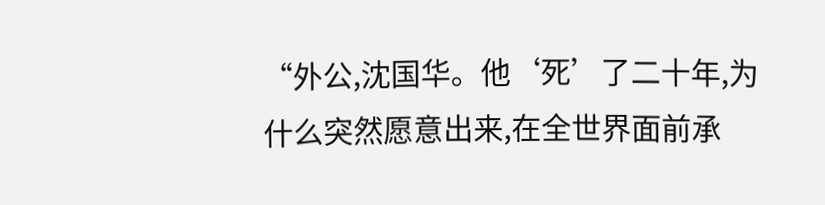“外公,沈国华。他‘死’了二十年,为什么突然愿意出来,在全世界面前承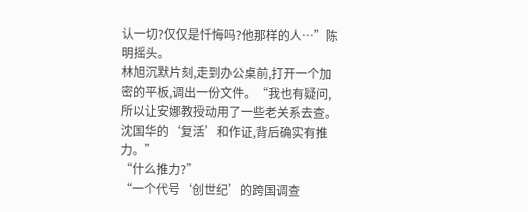认一切?仅仅是忏悔吗?他那样的人…”陈明摇头。
林旭沉默片刻,走到办公桌前,打开一个加密的平板,调出一份文件。“我也有疑问,所以让安娜教授动用了一些老关系去查。沈国华的‘复活’和作证,背后确实有推力。”
“什么推力?”
“一个代号‘创世纪’的跨国调查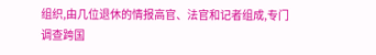组织,由几位退休的情报高官、法官和记者组成,专门调查跨国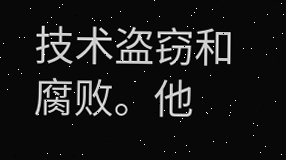技术盗窃和腐败。他